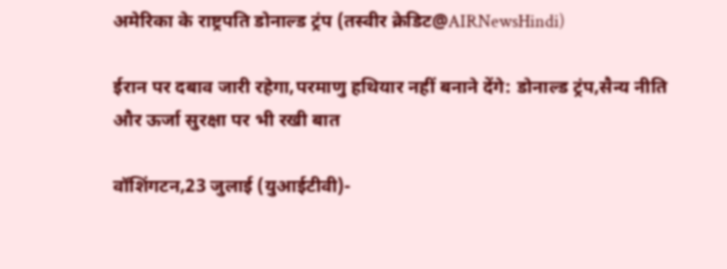अमेरिका के राष्ट्रपति डोनाल्ड ट्रंप (तस्वीर क्रेडिट@AIRNewsHindi)

ईरान पर दबाव जारी रहेगा,परमाणु हथियार नहीं बनाने देंगे: डोनाल्ड ट्रंप,सैन्य नीति और ऊर्जा सुरक्षा पर भी रखी बात

वॉशिंगटन,23 जुलाई (युआईटीवी)-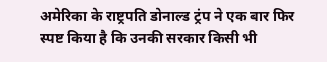अमेरिका के राष्ट्रपति डोनाल्ड ट्रंप ने एक बार फिर स्पष्ट किया है कि उनकी सरकार किसी भी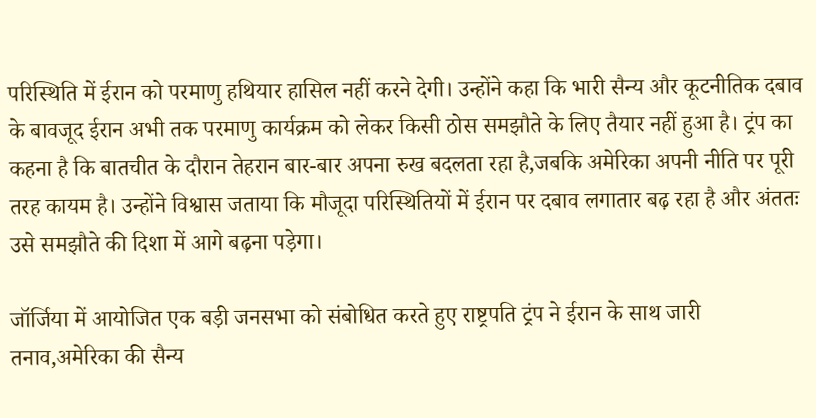परिस्थिति में ईरान को परमाणु हथियार हासिल नहीं करने देगी। उन्होंने कहा कि भारी सैन्य और कूटनीतिक दबाव के बावजूद ईरान अभी तक परमाणु कार्यक्रम को लेकर किसी ठोस समझौते के लिए तैयार नहीं हुआ है। ट्रंप का कहना है कि बातचीत के दौरान तेहरान बार-बार अपना रुख बदलता रहा है,जबकि अमेरिका अपनी नीति पर पूरी तरह कायम है। उन्होंने विश्वास जताया कि मौजूदा परिस्थितियों में ईरान पर दबाव लगातार बढ़ रहा है और अंततः उसे समझौते की दिशा में आगे बढ़ना पड़ेगा।

जॉर्जिया में आयोजित एक बड़ी जनसभा को संबोधित करते हुए राष्ट्रपति ट्रंप ने ईरान के साथ जारी तनाव,अमेरिका की सैन्य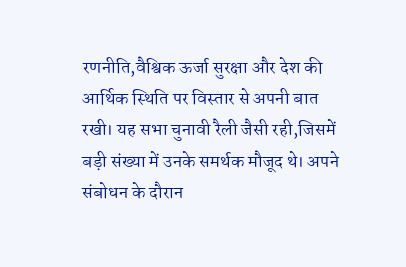रणनीति,वैश्विक ऊर्जा सुरक्षा और देश की आर्थिक स्थिति पर विस्तार से अपनी बात रखी। यह सभा चुनावी रैली जैसी रही,जिसमें बड़ी संख्या में उनके समर्थक मौजूद थे। अपने संबोधन के दौरान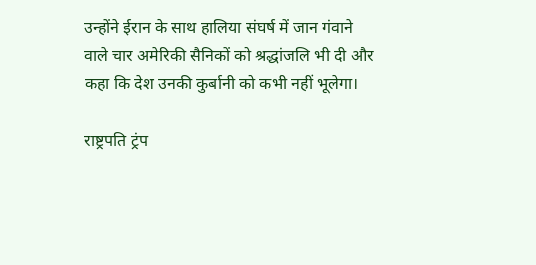उन्होंने ईरान के साथ हालिया संघर्ष में जान गंवाने वाले चार अमेरिकी सैनिकों को श्रद्धांजलि भी दी और कहा कि देश उनकी कुर्बानी को कभी नहीं भूलेगा।

राष्ट्रपति ट्रंप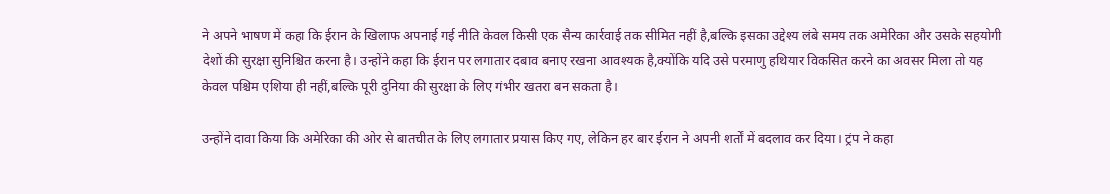ने अपने भाषण में कहा कि ईरान के खिलाफ अपनाई गई नीति केवल किसी एक सैन्य कार्रवाई तक सीमित नहीं है,बल्कि इसका उद्देश्य लंबे समय तक अमेरिका और उसके सहयोगी देशों की सुरक्षा सुनिश्चित करना है। उन्होंने कहा कि ईरान पर लगातार दबाव बनाए रखना आवश्यक है,क्योंकि यदि उसे परमाणु हथियार विकसित करने का अवसर मिला तो यह केवल पश्चिम एशिया ही नहीं,बल्कि पूरी दुनिया की सुरक्षा के लिए गंभीर खतरा बन सकता है।

उन्होंने दावा किया कि अमेरिका की ओर से बातचीत के लिए लगातार प्रयास किए गए, लेकिन हर बार ईरान ने अपनी शर्तों में बदलाव कर दिया। ट्रंप ने कहा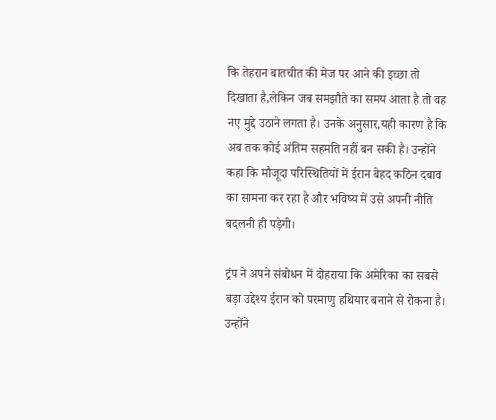कि तेहरान बातचीत की मेज पर आने की इच्छा तो दिखाता है,लेकिन जब समझौते का समय आता है तो वह नए मुद्दे उठाने लगता है। उनके अनुसार,यही कारण है कि अब तक कोई अंतिम सहमति नहीं बन सकी है। उन्होंने कहा कि मौजूदा परिस्थितियों में ईरान बेहद कठिन दबाव का सामना कर रहा है और भविष्य में उसे अपनी नीति बदलनी ही पड़ेगी।

ट्रंप ने अपने संबोधन में दोहराया कि अमेरिका का सबसे बड़ा उद्देश्य ईरान को परमाणु हथियार बनाने से रोकना है। उन्होंने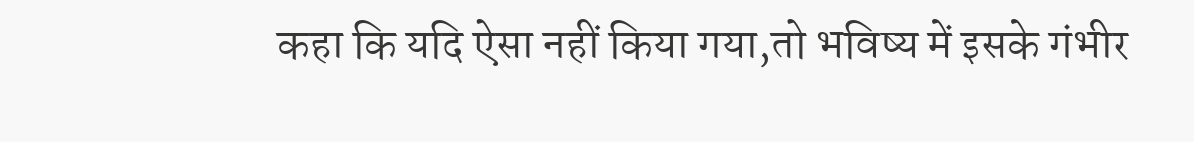कहा कि यदि ऐसा नहीं किया गया,तो भविष्य में इसके गंभीर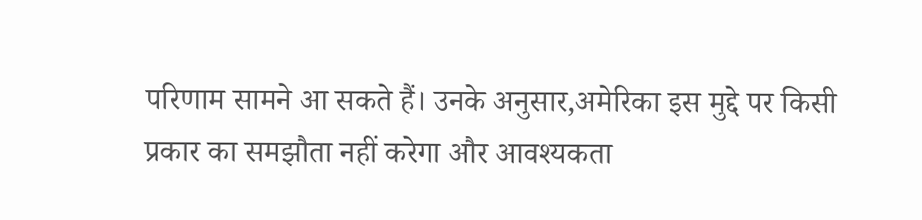परिणाम सामने आ सकते हैं। उनके अनुसार,अमेरिका इस मुद्दे पर किसी प्रकार का समझौता नहीं करेगा और आवश्यकता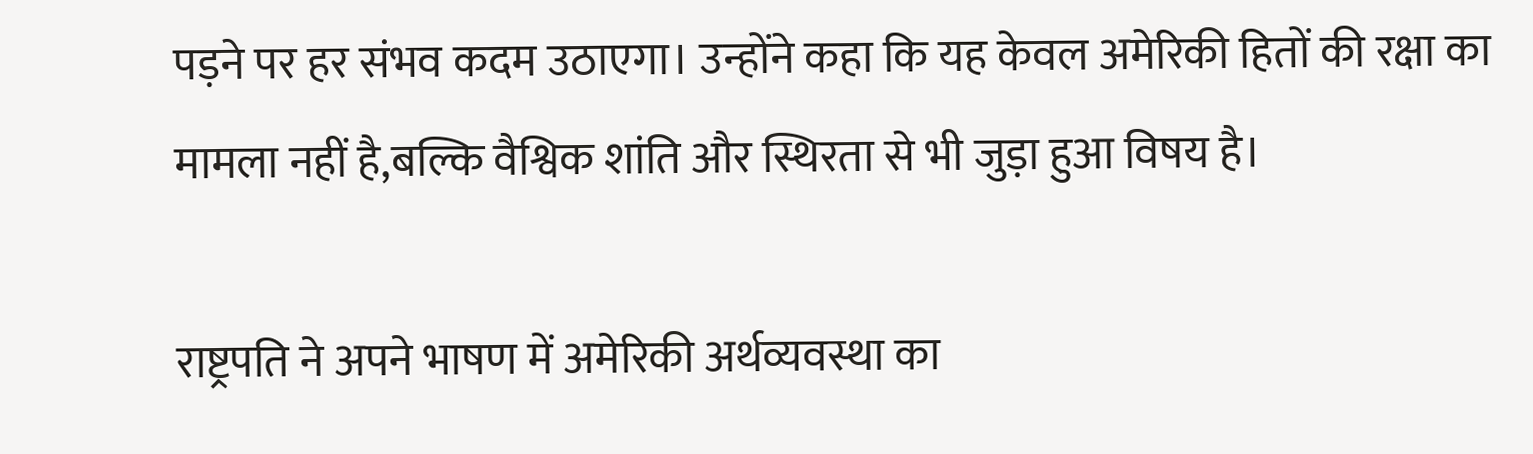पड़ने पर हर संभव कदम उठाएगा। उन्होंने कहा कि यह केवल अमेरिकी हितों की रक्षा का मामला नहीं है,बल्कि वैश्विक शांति और स्थिरता से भी जुड़ा हुआ विषय है।

राष्ट्रपति ने अपने भाषण में अमेरिकी अर्थव्यवस्था का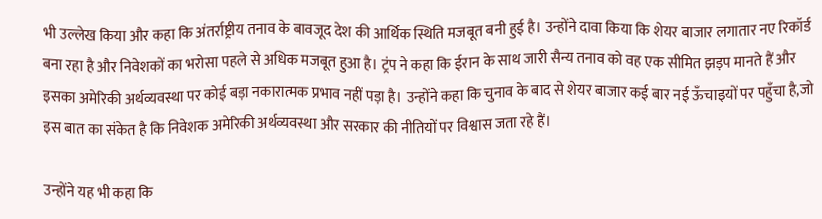भी उल्लेख किया और कहा कि अंतर्राष्ट्रीय तनाव के बावजूद देश की आर्थिक स्थिति मजबूत बनी हुई है। उन्होंने दावा किया कि शेयर बाजार लगातार नए रिकॉर्ड बना रहा है और निवेशकों का भरोसा पहले से अधिक मजबूत हुआ है। ट्रंप ने कहा कि ईरान के साथ जारी सैन्य तनाव को वह एक सीमित झड़प मानते हैं और इसका अमेरिकी अर्थव्यवस्था पर कोई बड़ा नकारात्मक प्रभाव नहीं पड़ा है। उन्होंने कहा कि चुनाव के बाद से शेयर बाजार कई बार नई ऊँचाइयों पर पहुँचा है,जो इस बात का संकेत है कि निवेशक अमेरिकी अर्थव्यवस्था और सरकार की नीतियों पर विश्वास जता रहे हैं।

उन्होंने यह भी कहा कि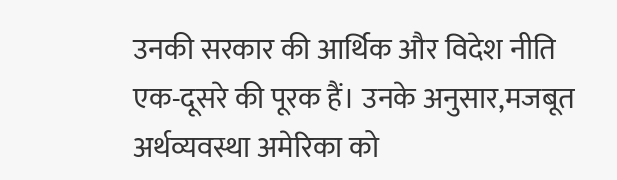उनकी सरकार की आर्थिक और विदेश नीति एक-दूसरे की पूरक हैं। उनके अनुसार,मजबूत अर्थव्यवस्था अमेरिका को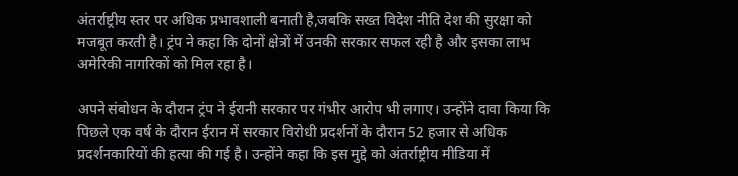अंतर्राष्ट्रीय स्तर पर अधिक प्रभावशाली बनाती है,जबकि सख्त विदेश नीति देश की सुरक्षा को मजबूत करती है। ट्रंप ने कहा कि दोनों क्षेत्रों में उनकी सरकार सफल रही है और इसका लाभ अमेरिकी नागरिकों को मिल रहा है।

अपने संबोधन के दौरान ट्रंप ने ईरानी सरकार पर गंभीर आरोप भी लगाए। उन्होंने दावा किया कि पिछले एक वर्ष के दौरान ईरान में सरकार विरोधी प्रदर्शनों के दौरान 52 हजार से अधिक प्रदर्शनकारियों की हत्या की गई है। उन्होंने कहा कि इस मुद्दे को अंतर्राष्ट्रीय मीडिया में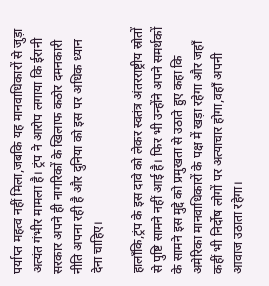पर्याप्त महत्व नहीं मिला,जबकि यह मानवाधिकारों से जुड़ा अत्यंत गंभीर मामला है। ट्रंप ने आरोप लगाया कि ईरानी सरकार अपने ही नागरिकों के खिलाफ कठोर दमनकारी नीति अपना रही है और दुनिया को इस पर अधिक ध्यान देना चाहिए।

हालाँकि,ट्रंप के इस दावे को लेकर स्वतंत्र अंतरराष्ट्रीय स्रोतों से पुष्टि सामने नहीं आई है। फिर भी उन्होंने अपने समर्थकों के सामने इस मुद्दे को प्रमुखता से उठाते हुए कहा कि अमेरिका मानवाधिकारों के पक्ष में खड़ा रहेगा और जहाँ कहीं भी निर्दोष लोगों पर अत्याचार होगा,वहाँ अपनी आवाज उठाता रहेगा।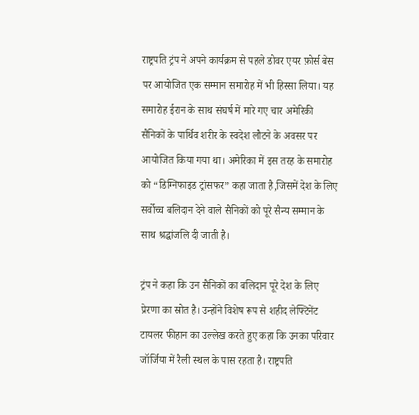राष्ट्रपति ट्रंप ने अपने कार्यक्रम से पहले डोवर एयर फ़ोर्स बेस पर आयोजित एक सम्मान समारोह में भी हिस्सा लिया। यह समारोह ईरान के साथ संघर्ष में मारे गए चार अमेरिकी सैनिकों के पार्थिव शरीर के स्वदेश लौटने के अवसर पर आयोजित किया गया था। अमेरिका में इस तरह के समारोह को “डिग्निफाइड ट्रांसफर” कहा जाता है,जिसमें देश के लिए सर्वोच्च बलिदान देने वाले सैनिकों को पूरे सैन्य सम्मान के साथ श्रद्धांजलि दी जाती है।

ट्रंप ने कहा कि उन सैनिकों का बलिदान पूरे देश के लिए प्रेरणा का स्रोत है। उन्होंने विशेष रूप से शहीद लेफ्टिनेंट टायलर फीहान का उल्लेख करते हुए कहा कि उनका परिवार जॉर्जिया में रैली स्थल के पास रहता है। राष्ट्रपति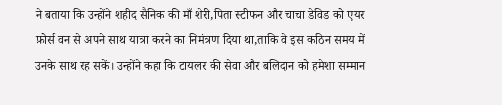ने बताया कि उन्होंने शहीद सैनिक की माँ शेरी,पिता स्टीफन और चाचा डेविड को एयर फ़ोर्स वन से अपने साथ यात्रा करने का निमंत्रण दिया था,ताकि वे इस कठिन समय में उनके साथ रह सकें। उन्होंने कहा कि टायलर की सेवा और बलिदान को हमेशा सम्मान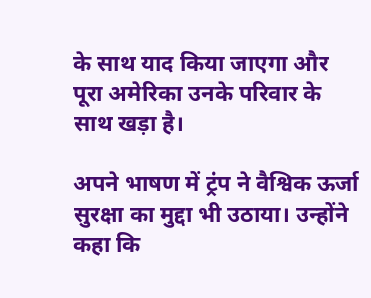के साथ याद किया जाएगा और पूरा अमेरिका उनके परिवार के साथ खड़ा है।

अपने भाषण में ट्रंप ने वैश्विक ऊर्जा सुरक्षा का मुद्दा भी उठाया। उन्होंने कहा कि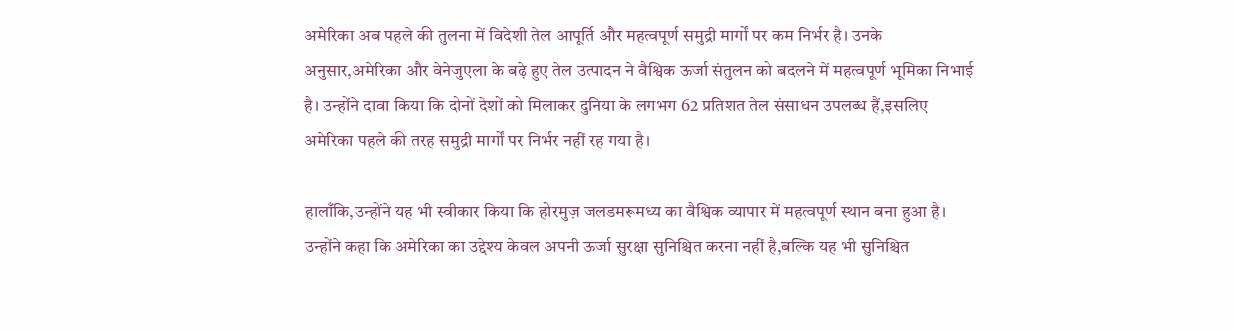अमेरिका अब पहले की तुलना में विदेशी तेल आपूर्ति और महत्वपूर्ण समुद्री मार्गों पर कम निर्भर है। उनके अनुसार,अमेरिका और वेनेजुएला के बढ़े हुए तेल उत्पादन ने वैश्विक ऊर्जा संतुलन को बदलने में महत्वपूर्ण भूमिका निभाई है। उन्होंने दावा किया कि दोनों देशों को मिलाकर दुनिया के लगभग 62 प्रतिशत तेल संसाधन उपलब्ध हैं,इसलिए अमेरिका पहले की तरह समुद्री मार्गों पर निर्भर नहीं रह गया है।

हालाँकि,उन्होंने यह भी स्वीकार किया कि होरमुज़ जलडमरूमध्य का वैश्विक व्यापार में महत्वपूर्ण स्थान बना हुआ है। उन्होंने कहा कि अमेरिका का उद्देश्य केवल अपनी ऊर्जा सुरक्षा सुनिश्चित करना नहीं है,बल्कि यह भी सुनिश्चित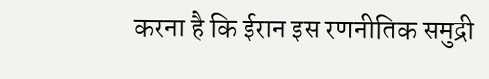करना है कि ईरान इस रणनीतिक समुद्री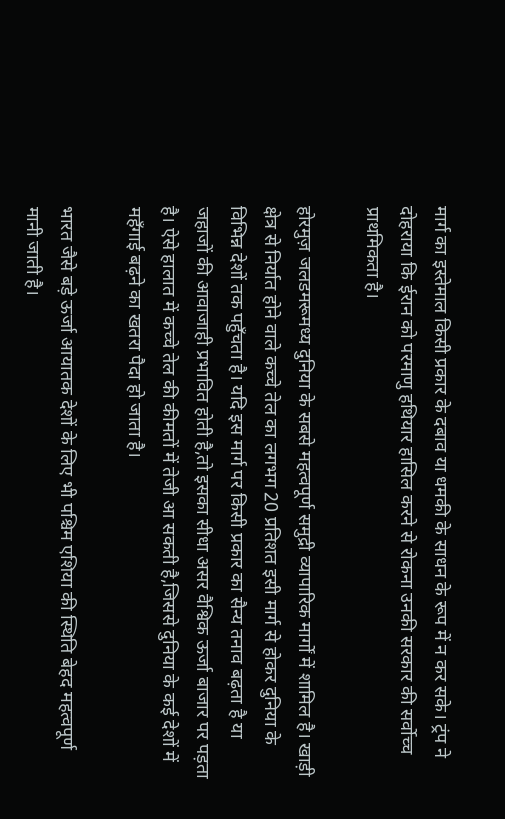मार्ग का इस्तेमाल किसी प्रकार के दबाव या धमकी के साधन के रूप में न कर सके। ट्रंप ने दोहराया कि ईरान को परमाणु हथियार हासिल करने से रोकना उनकी सरकार की सर्वोच्च प्राथमिकता है।

होरमुज़ जलडमरूमध्य दुनिया के सबसे महत्वपूर्ण समुद्री व्यापारिक मार्गों में शामिल है। खाड़ी क्षेत्र से निर्यात होने वाले कच्चे तेल का लगभग 20 प्रतिशत इसी मार्ग से होकर दुनिया के विभिन्न देशों तक पहुँचता है। यदि इस मार्ग पर किसी प्रकार का सैन्य तनाव बढ़ता है या जहाजों की आवाजाही प्रभावित होती है,तो इसका सीधा असर वैश्विक ऊर्जा बाजार पर पड़ता है। ऐसे हालात में कच्चे तेल की कीमतों में तेजी आ सकती है,जिससे दुनिया के कई देशों में महँगाई बढ़ने का खतरा पैदा हो जाता है।

भारत जैसे बड़े ऊर्जा आयातक देशों के लिए भी पश्चिम एशिया की स्थिति बेहद महत्वपूर्ण मानी जाती है।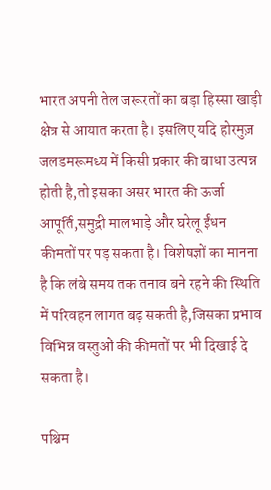भारत अपनी तेल जरूरतों का बड़ा हिस्सा खाड़ी क्षेत्र से आयात करता है। इसलिए यदि होरमुज़ जलडमरूमध्य में किसी प्रकार की बाधा उत्पन्न होती है,तो इसका असर भारत की ऊर्जा आपूर्ति,समुद्री मालभाड़े और घरेलू ईंधन कीमतों पर पड़ सकता है। विशेषज्ञों का मानना है कि लंबे समय तक तनाव बने रहने की स्थिति में परिवहन लागत बढ़ सकती है,जिसका प्रभाव विभिन्न वस्तुओं की कीमतों पर भी दिखाई दे सकता है।

पश्चिम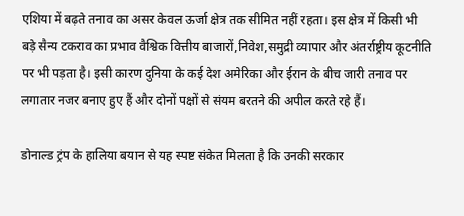एशिया में बढ़ते तनाव का असर केवल ऊर्जा क्षेत्र तक सीमित नहीं रहता। इस क्षेत्र में किसी भी बड़े सैन्य टकराव का प्रभाव वैश्विक वित्तीय बाजारों,निवेश,समुद्री व्यापार और अंतर्राष्ट्रीय कूटनीति पर भी पड़ता है। इसी कारण दुनिया के कई देश अमेरिका और ईरान के बीच जारी तनाव पर लगातार नजर बनाए हुए हैं और दोनों पक्षों से संयम बरतने की अपील करते रहे हैं।

डोनाल्ड ट्रंप के हालिया बयान से यह स्पष्ट संकेत मिलता है कि उनकी सरकार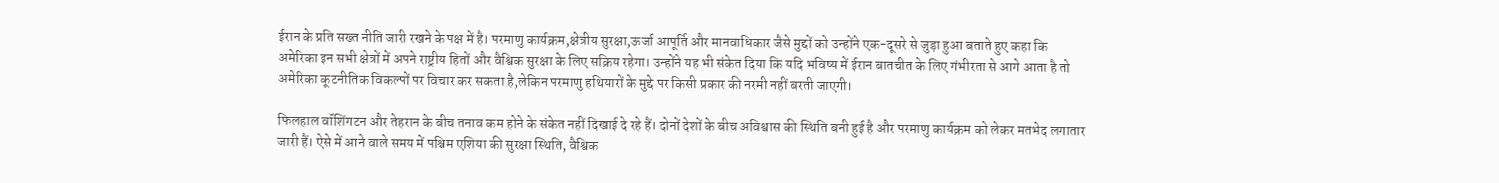ईरान के प्रति सख्त नीति जारी रखने के पक्ष में है। परमाणु कार्यक्रम,क्षेत्रीय सुरक्षा,ऊर्जा आपूर्ति और मानवाधिकार जैसे मुद्दों को उन्होंने एक-दूसरे से जुड़ा हुआ बताते हुए कहा कि अमेरिका इन सभी क्षेत्रों में अपने राष्ट्रीय हितों और वैश्विक सुरक्षा के लिए सक्रिय रहेगा। उन्होंने यह भी संकेत दिया कि यदि भविष्य में ईरान बातचीत के लिए गंभीरता से आगे आता है तो अमेरिका कूटनीतिक विकल्पों पर विचार कर सकता है,लेकिन परमाणु हथियारों के मुद्दे पर किसी प्रकार की नरमी नहीं बरती जाएगी।

फिलहाल वॉशिंगटन और तेहरान के बीच तनाव कम होने के संकेत नहीं दिखाई दे रहे हैं। दोनों देशों के बीच अविश्वास की स्थिति बनी हुई है और परमाणु कार्यक्रम को लेकर मतभेद लगातार जारी हैं। ऐसे में आने वाले समय में पश्चिम एशिया की सुरक्षा स्थिति, वैश्विक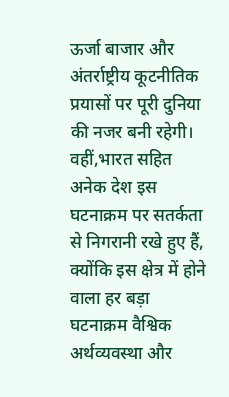ऊर्जा बाजार और अंतर्राष्ट्रीय कूटनीतिक प्रयासों पर पूरी दुनिया की नजर बनी रहेगी। वहीं,भारत सहित अनेक देश इस घटनाक्रम पर सतर्कता से निगरानी रखे हुए हैं, क्योंकि इस क्षेत्र में होने वाला हर बड़ा घटनाक्रम वैश्विक अर्थव्यवस्था और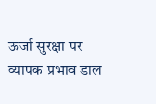ऊर्जा सुरक्षा पर व्यापक प्रभाव डाल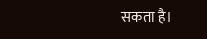सकता है।